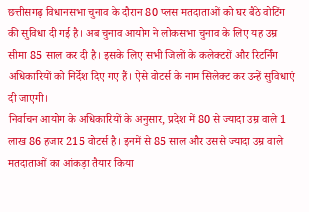छत्तीसगढ़ विधानसभा चुनाव के दौरान 80 प्लस मतदाताओं को घर बैठे वोटिंग की सुविधा दी गई है। अब चुनाव आयोग ने लोकसभा चुनाव के लिए यह उम्र सीमा 85 साल कर दी है। इसके लिए सभी जिलों के कलेक्टरों और रिटर्निंग अधिकारियों को निर्देश दिए गए हैं। ऐसे वोटर्स के नाम सिलेक्ट कर उन्हें सुविधाएं दी जाएगी।
निर्वाचन आयोग के अधिकारियों के अनुसार, प्रदेश में 80 से ज्यादा उम्र वाले 1 लाख 86 हजार 215 वोटर्स है। इनमें से 85 साल और उससे ज्यादा उम्र वाले मतदाताओं का आंकड़ा तैयार किया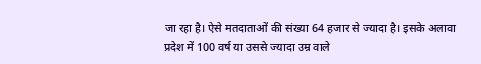जा रहा है। ऐसे मतदाताओं की संख्या 64 हजार से ज्यादा है। इसके अलावा प्रदेश में 100 वर्ष या उससे ज्यादा उम्र वाले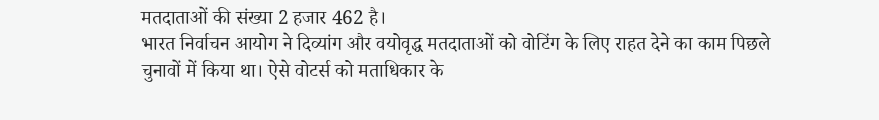मतदाताओं की संख्या 2 हजार 462 है।
भारत निर्वाचन आयोग ने दिव्यांग और वयोवृद्ध मतदाताओं को वोटिंग के लिए राहत देने का काम पिछले चुनावों में किया था। ऐसे वोटर्स को मताधिकार के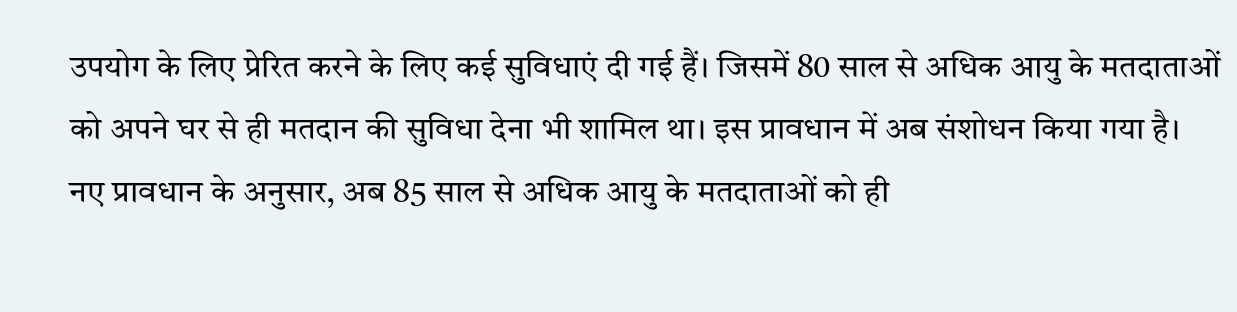उपयोग के लिए प्रेरित करने के लिए कई सुविधाएं दी गई हैं। जिसमें 80 साल से अधिक आयु के मतदाताओं को अपने घर से ही मतदान की सुविधा देना भी शामिल था। इस प्रावधान में अब संशोधन किया गया है।
नए प्रावधान के अनुसार, अब 85 साल से अधिक आयु के मतदाताओं को ही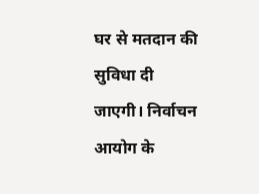घर से मतदान की सुविधा दी जाएगी। निर्वाचन आयोग के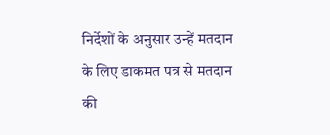निर्देशों के अनुसार उन्हें मतदान के लिए डाकमत पत्र से मतदान की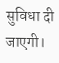सुविधा दी जाएगी।